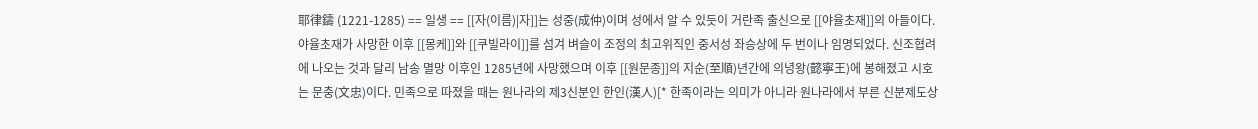耶律鑄 (1221-1285) == 일생 == [[자(이름)|자]]는 성중(成仲)이며 성에서 알 수 있듯이 거란족 출신으로 [[야율초재]]의 아들이다. 야율초재가 사망한 이후 [[몽케]]와 [[쿠빌라이]]를 섬겨 벼슬이 조정의 최고위직인 중서성 좌승상에 두 번이나 임명되었다. 신조협려에 나오는 것과 달리 남송 멸망 이후인 1285년에 사망했으며 이후 [[원문종]]의 지순(至順)년간에 의녕왕(懿寧王)에 봉해졌고 시호는 문충(文忠)이다. 민족으로 따졌을 때는 원나라의 제3신분인 한인(漢人)[* 한족이라는 의미가 아니라 원나라에서 부른 신분제도상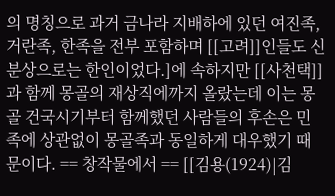의 명칭으로 과거 금나라 지배하에 있던 여진족, 거란족, 한족을 전부 포함하며 [[고려]]인들도 신분상으로는 한인이었다.]에 속하지만 [[사천택]]과 함께 몽골의 재상직에까지 올랐는데 이는 몽골 건국시기부터 함께했던 사람들의 후손은 민족에 상관없이 몽골족과 동일하게 대우했기 때문이다. == 창작물에서 == [[김용(1924)|김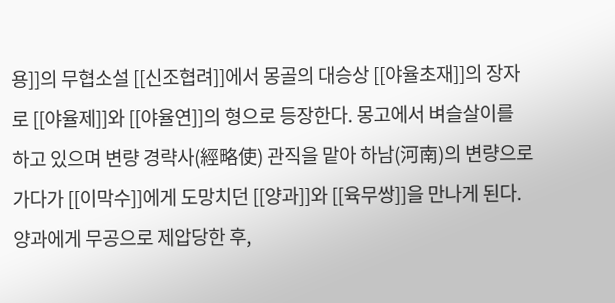용]]의 무협소설 [[신조협려]]에서 몽골의 대승상 [[야율초재]]의 장자로 [[야율제]]와 [[야율연]]의 형으로 등장한다. 몽고에서 벼슬살이를 하고 있으며 변량 경략사(經略使) 관직을 맡아 하남(河南)의 변량으로 가다가 [[이막수]]에게 도망치던 [[양과]]와 [[육무쌍]]을 만나게 된다. 양과에게 무공으로 제압당한 후,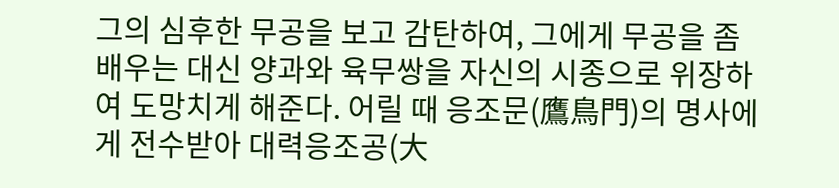그의 심후한 무공을 보고 감탄하여, 그에게 무공을 좀 배우는 대신 양과와 육무쌍을 자신의 시종으로 위장하여 도망치게 해준다. 어릴 때 응조문(鷹鳥門)의 명사에게 전수받아 대력응조공(大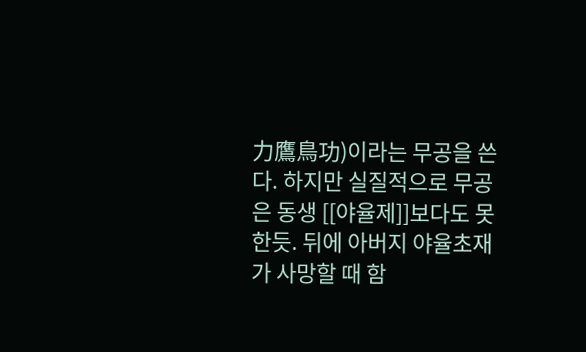力鷹鳥功)이라는 무공을 쓴다. 하지만 실질적으로 무공은 동생 [[야율제]]보다도 못한듯. 뒤에 아버지 야율초재가 사망할 때 함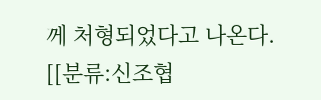께 처형되었다고 나온다. [[분류:신조협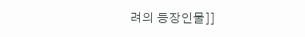려의 등장인물]]